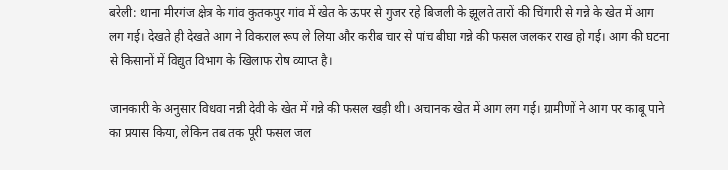बरेली: थाना मीरगंज क्षेत्र के गांव कुतकपुर गांव में खेत के ऊपर से गुजर रहे बिजली के झूलते तारों की चिंगारी से गन्ने के खेत में आग लग गई। देखते ही देखते आग ने विकराल रूप ले लिया और करीब चार से पांच बीघा गन्ने की फसल जलकर राख हो गई। आग की घटना से किसानों में विद्युत विभाग के खिलाफ रोष व्याप्त है।

जानकारी के अनुसार विधवा नन्नी देवी के खेत में गन्ने की फसल खड़ी थी। अचानक खेत में आग लग गई। ग्रामीणों ने आग पर काबू पाने का प्रयास किया, लेकिन तब तक पूरी फसल जल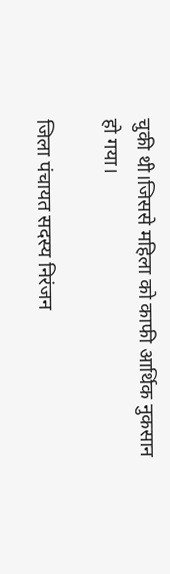चुकी थी।जिससे महिला को काफी आर्थिक नुकसान हो गया।

जिला पंचायत सदस्य निरंजन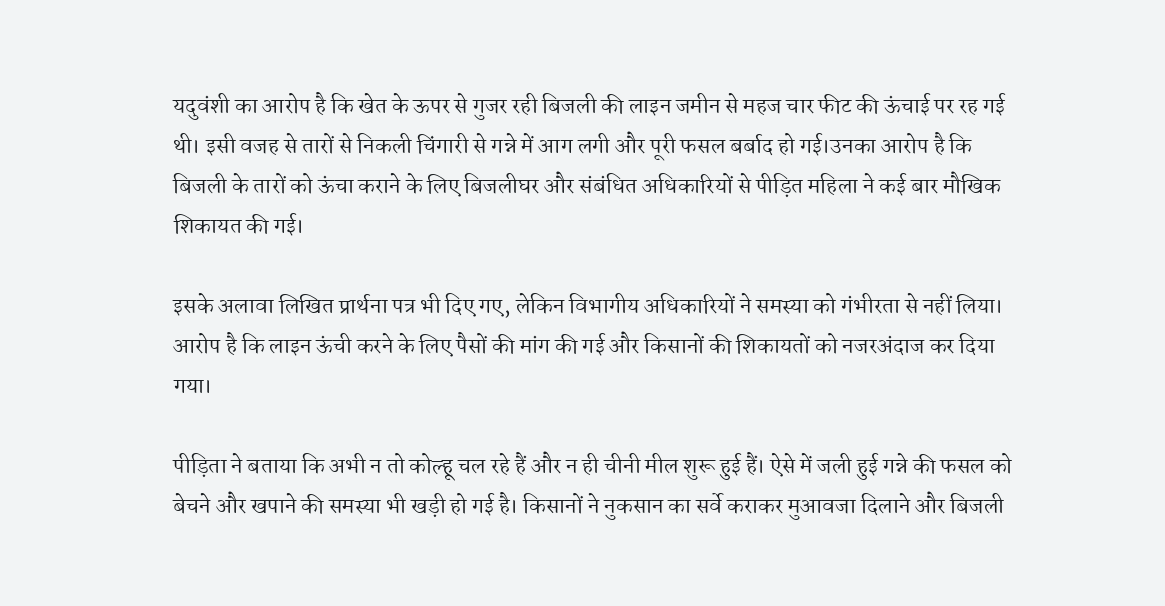यदुवंशी का आरोप है कि खेत के ऊपर से गुजर रही बिजली की लाइन जमीन से महज चार फीट की ऊंचाई पर रह गई थी। इसी वजह से तारों से निकली चिंगारी से गन्ने में आग लगी और पूरी फसल बर्बाद हो गई।उनका आरोप है कि बिजली के तारों को ऊंचा कराने के लिए बिजलीघर और संबंधित अधिकारियों से पीड़ित महिला ने कई बार मौखिक शिकायत की गई।

इसके अलावा लिखित प्रार्थना पत्र भी दिए गए, लेकिन विभागीय अधिकारियों ने समस्या को गंभीरता से नहीं लिया। आरोप है कि लाइन ऊंची करने के लिए पैसों की मांग की गई और किसानों की शिकायतों को नजरअंदाज कर दिया गया।

पीड़िता ने बताया कि अभी न तो कोल्हू चल रहे हैं और न ही चीनी मील शुरू हुई हैं। ऐसे में जली हुई गन्ने की फसल को बेचने और खपाने की समस्या भी खड़ी हो गई है। किसानों ने नुकसान का सर्वे कराकर मुआवजा दिलाने और बिजली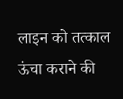लाइन को तत्काल ऊंचा कराने की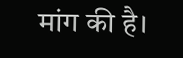मांग की है।